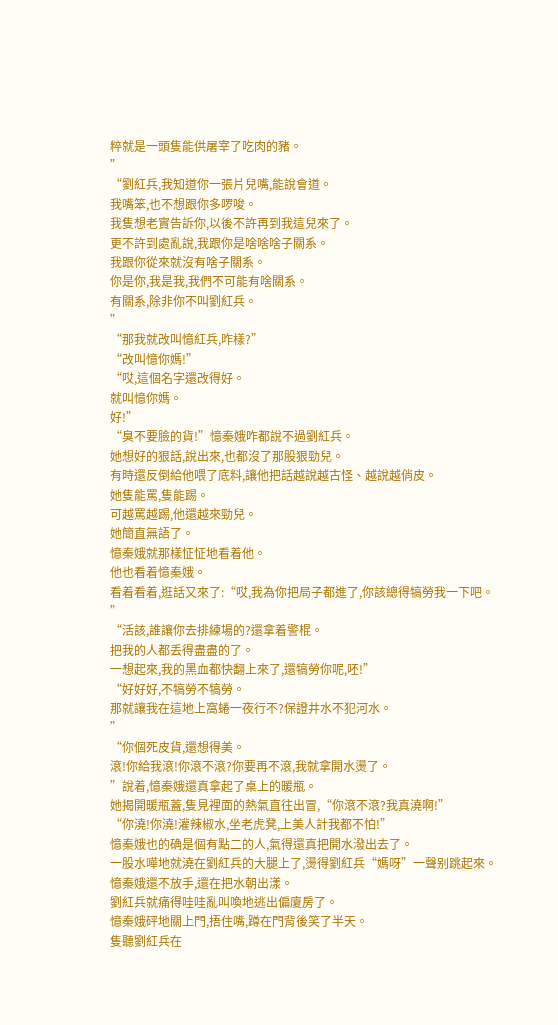粹就是一頭隻能供屠宰了吃肉的豬。
”
“劉紅兵,我知道你一張片兒嘴,能說會道。
我嘴笨,也不想跟你多啰唆。
我隻想老實告訴你,以後不許再到我這兒來了。
更不許到處亂說,我跟你是啥啥啥子關系。
我跟你從來就沒有啥子關系。
你是你,我是我,我們不可能有啥關系。
有關系,除非你不叫劉紅兵。
”
“那我就改叫憶紅兵,咋樣?”
“改叫憶你媽!”
“哎,這個名字還改得好。
就叫憶你媽。
好!”
“臭不要臉的貨!”憶秦娥咋都說不過劉紅兵。
她想好的狠話,說出來,也都沒了那股狠勁兒。
有時還反倒給他喂了底料,讓他把話越說越古怪、越說越俏皮。
她隻能罵,隻能踢。
可越罵越踢,他還越來勁兒。
她簡直無語了。
憶秦娥就那樣怔怔地看着他。
他也看着憶秦娥。
看着看着,逛話又來了:“哎,我為你把局子都進了,你該總得犒勞我一下吧。
”
“活該,誰讓你去排練場的?還拿着警棍。
把我的人都丢得盡盡的了。
一想起來,我的黑血都快翻上來了,還犒勞你呢,呸!”
“好好好,不犒勞不犒勞。
那就讓我在這地上窩蜷一夜行不?保證井水不犯河水。
”
“你個死皮貨,還想得美。
滾!你給我滾!你滾不滾?你要再不滾,我就拿開水燙了。
”說着,憶秦娥還真拿起了桌上的暖瓶。
她揭開暖瓶蓋,隻見裡面的熱氣直往出冒,“你滾不滾?我真澆啊!”
“你澆!你澆!灌辣椒水,坐老虎凳,上美人計我都不怕!”
憶秦娥也的确是個有點二的人,氣得還真把開水潑出去了。
一股水嘩地就澆在劉紅兵的大腿上了,燙得劉紅兵“媽呀”一聲别跳起來。
憶秦娥還不放手,還在把水朝出漾。
劉紅兵就痛得哇哇亂叫喚地逃出偏廈房了。
憶秦娥砰地關上門,捂住嘴,蹲在門背後笑了半天。
隻聽劉紅兵在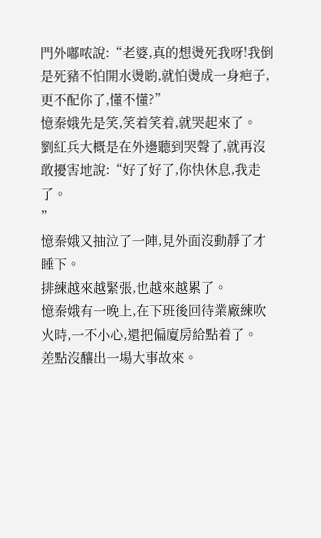門外嘟哝說:“老婆,真的想燙死我呀!我倒是死豬不怕開水燙喲,就怕燙成一身疤子,更不配你了,懂不懂?”
憶秦娥先是笑,笑着笑着,就哭起來了。
劉紅兵大概是在外邊聽到哭聲了,就再沒敢擾害地說:“好了好了,你快休息,我走了。
”
憶秦娥又抽泣了一陣,見外面沒動靜了才睡下。
排練越來越緊張,也越來越累了。
憶秦娥有一晚上,在下班後回待業廠練吹火時,一不小心,還把偏廈房給點着了。
差點沒釀出一場大事故來。